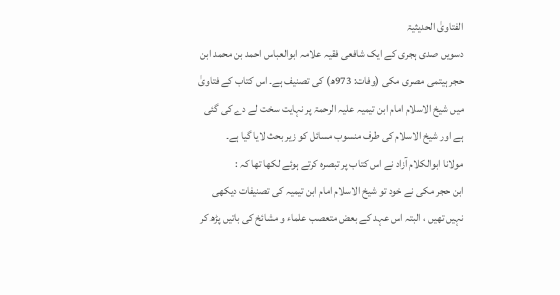الفتاویٰ الحدیثیۃ
دسویں صدی ہجری کے ایک شافعی فقیہ علامہ ابوالعباس احمد بن محمد ابن حجر ہیتمی مصری مکی (وفات: 973ھ) کی تصنیف ہے۔ اس کتاب کے فتاویٰ میں شیخ الاسلام امام ابن تیمیہ علیہ الرحمۃ پر نہایت سخت لے دے کی گئی ہے اور شیخ الاسلام کی طرف منسوب مسائل کو زیر بحث لایا گیا ہے۔
مولانا ابوالکلام آزاد نے اس کتاب پر تبصرہ کرتے ہوئے لکھا تھا کہ :
ابن حجر مکی نے خود تو شیخ الاسلام امام ابن تیمیہ کی تصنیفات دیکھی نہیں تھیں ، البتہ اس عہد کے بعض متعصب علماء و مشائخ کی باتیں پڑھ کر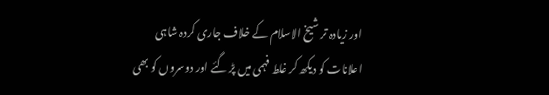اور زیادہ تر شیخ الاسلام کے خلاف جاری کردہ شاہی اعلانات کو دیکھ کر غلط فہمی میں پڑ گئے اور دوسروں کو بھی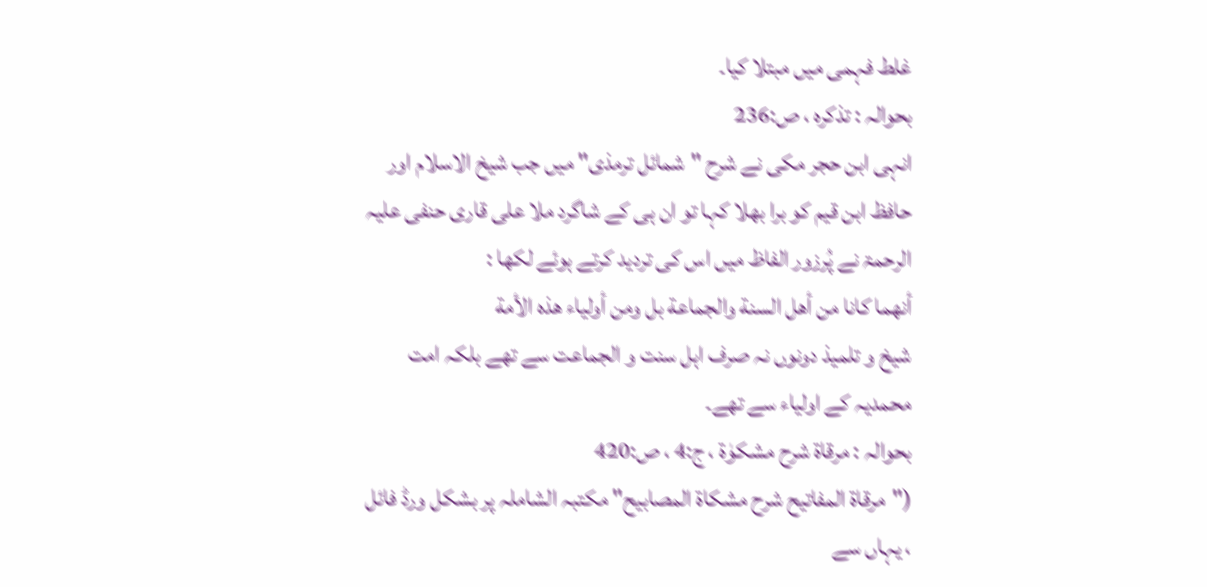غلط فہمی میں مبتلا کیا۔
بحوالہ : تذکرہ ، ص:236
انہی ابن حجر مکی نے شرح "شمائل ترمذی" میں جب شیخ الاسلام اور حافظ ابن قیم کو برا بھلا کہا تو ان ہی کے شاگرد ملا علی قاری حنفی علیہ الرحمۃ نے پُرزور الفاظ میں اس کی تردید کرتے ہوئے لکھا :
أنهما كانا من أهل السنة والجماعة بل ومن أولياء هذه الأمة
شیخ و تلمیذ دونوں نہ صرف اہل سنت و الجماعت سے تھے بلکہ امت محمدیہ کے اولیاء سے تھے۔
بحوالہ : مرقاۃ شرح مشکوٰۃ ، ج:4 ، ص:420
("مرقاة المفاتيح شرح مشكاة المصابيح" مکتبہ الشاملہ پر بشکل ورڈ فائل ، یہاں سے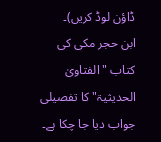ڈاؤن لوڈ کریں)۔
ابن حجر مکی کی کتاب "الفتاویٰ الحدیثیۃ" کا تفصیلی جواب دیا جا چکا ہے۔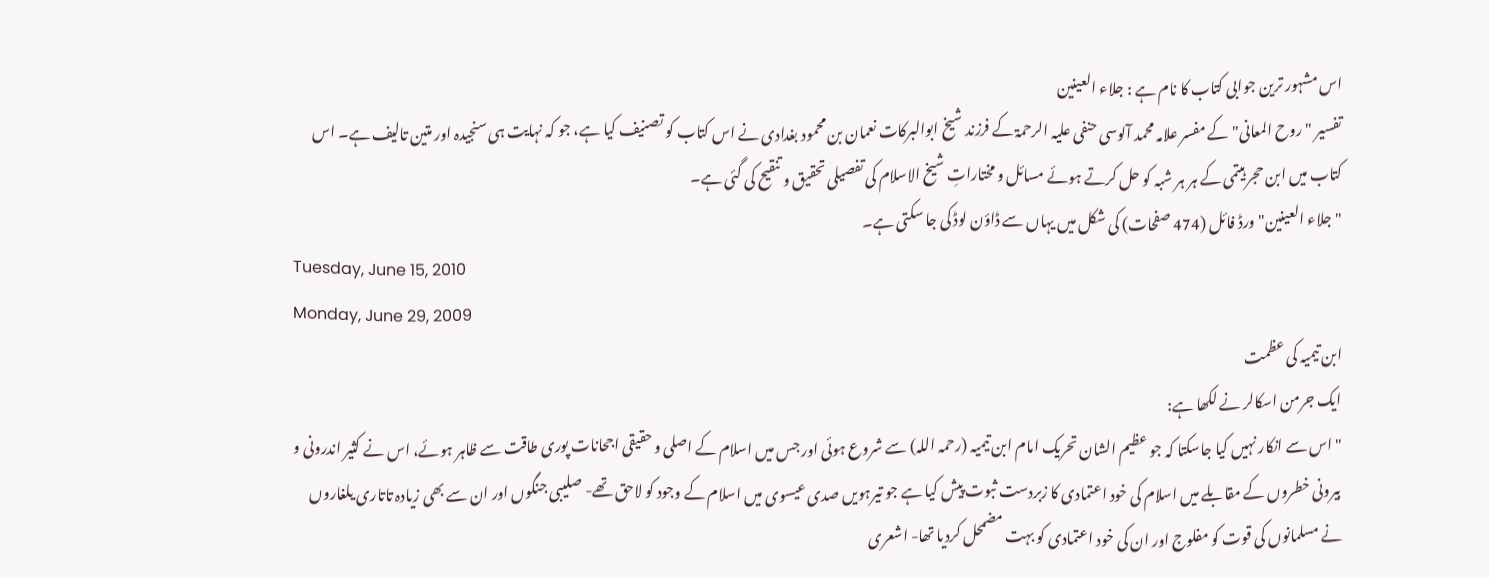اس مشہور ترین جوابی کتاب کا نام ہے : جلاء العینین
تفسیر "روح المعانی" کے مفسر علامہ محمد آلوسی حنفی علیہ الرحمۃ کے فرزند شیخ ابوالبرکات نعمان بن محمود بغدادی نے اس کتاب کو تصنیف کیا ہے، جو کہ نہایت ہی سنجیدہ اور متین تالیف ہے۔ اس کتاب میں ابن حجر ہیتمی کے ہر ہر شبہ کو حل کرتے ہوئے مسائل و مختاراتِ شیخ الاسلام کی تفصیلی تحقیق و تنقیح کی گئی ہے۔
"جلاء العینین" ورڈ فائل (474 صفحات) کی شکل میں یہاں سے ڈاؤن لوڈ کی جا سکتی ہے۔
Tuesday, June 15, 2010
Monday, June 29, 2009
ابن تیمیہ کی عظمت
ایک جرمن اسکالر نے لکھا ہے:
" اس سے انکار نہیں کیا جاسکتا کہ جو عظیم الشان تحریک امام ابن تیمیہ (رحمہ اللہ) سے شروع ہوئی اور جس میں اسلام کے اصلی و حقیقی اجحانات پوری طاقت سے ظاہر ہوئے، اس نے کثیر اندرونی و بیرونی خطروں کے مقابلے میں اسلام کی خود اعتمادی کا زبردست ثبوت پیش کیا ہے جو تیرہویں صدی عیسوی میں اسلام کے وجود کو لاحق تھے- صلیبی جنگوں اور ان سے بھی زیادہ تاتاری یلغاروں نے مسلمانوں کی قوت کو مفلوج اور ان کی خود اعتمادی کو بہت مضمحل کردیا تھا- اشعری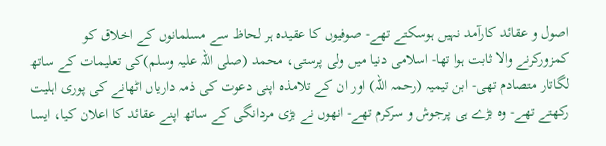اصول و عقائد کارآمد نہیں ہوسکتے تھے- صوفیوں کا عقیدہ ہر لحاظ سے مسلمانوں کے اخلاق کو کمزورکرنے والا ثابت ہوا تھا- اسلامی دنیا میں ولی پرستی، محمد (صلی اللہ علیہ وسلم)کی تعلیمات کے ساتھ لگاتار متصادم تھی- ابن تیمیہ (رحمہ اللہ) اور ان کے تلامذہ اپنی دعوت کی ذمہ داریاں اٹھانے کی پوری اہلیت رکھتے تھے- وہ بڑے ہی پرجوش و سرکرم تھے- انھوں نے بڑی مردانگی کے ساتھ اپنے عقائد کا اعلان کیا، ایسا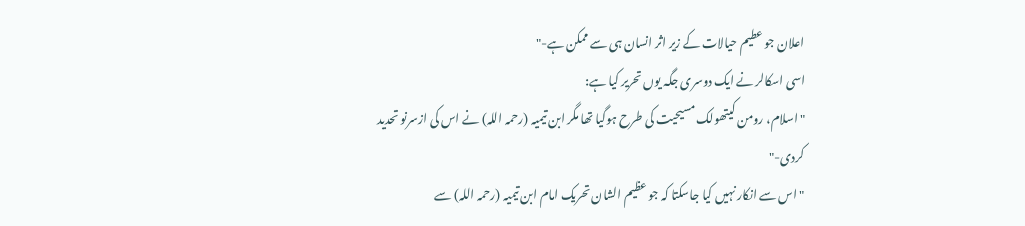اعلان جو عطیم حیالات کے زیر اثر انسان ہی سے ممکن ہے-"
اسی اسکالر نے ایک دوسری جگہ یوں تحریر کیا ہے:
" اسلام، رومن کیتھولک مسیحیت کی طرح ہوگیا تھا مگر ابن تیمیہ (رحمہ اللہ) نے اس کی ازسرنو تحدید کردی-"
" اس سے انکار نہیں کیا جاسکتا کہ جو عظیم الشان تحریک امام ابن تیمیہ (رحمہ اللہ) سے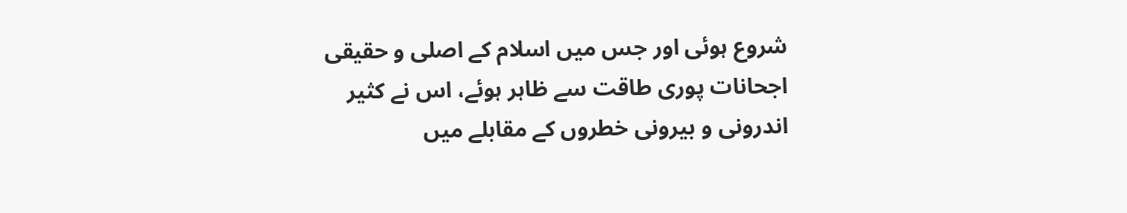شروع ہوئی اور جس میں اسلام کے اصلی و حقیقی اجحانات پوری طاقت سے ظاہر ہوئے، اس نے کثیر اندرونی و بیرونی خطروں کے مقابلے میں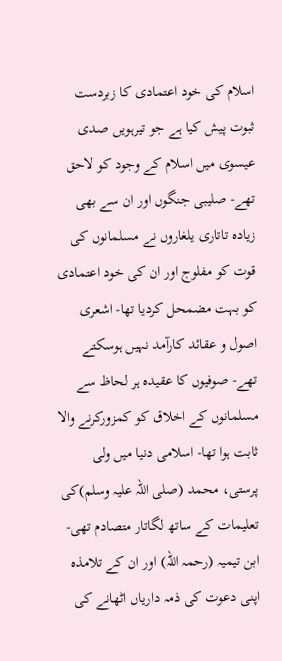اسلام کی خود اعتمادی کا زبردست ثبوت پیش کیا ہے جو تیرہویں صدی عیسوی میں اسلام کے وجود کو لاحق تھے- صلیبی جنگوں اور ان سے بھی زیادہ تاتاری یلغاروں نے مسلمانوں کی قوت کو مفلوج اور ان کی خود اعتمادی کو بہت مضمحل کردیا تھا- اشعری اصول و عقائد کارآمد نہیں ہوسکتے تھے- صوفیوں کا عقیدہ ہر لحاظ سے مسلمانوں کے اخلاق کو کمزورکرنے والا ثابت ہوا تھا- اسلامی دنیا میں ولی پرستی، محمد (صلی اللہ علیہ وسلم)کی تعلیمات کے ساتھ لگاتار متصادم تھی- ابن تیمیہ (رحمہ اللہ) اور ان کے تلامذہ اپنی دعوت کی ذمہ داریاں اٹھانے کی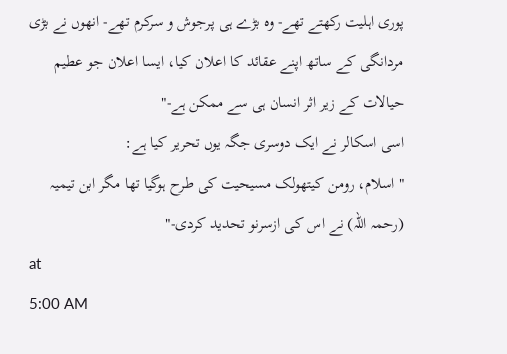پوری اہلیت رکھتے تھے- وہ بڑے ہی پرجوش و سرکرم تھے- انھوں نے بڑی مردانگی کے ساتھ اپنے عقائد کا اعلان کیا، ایسا اعلان جو عطیم حیالات کے زیر اثر انسان ہی سے ممکن ہے-"
اسی اسکالر نے ایک دوسری جگہ یوں تحریر کیا ہے:
" اسلام، رومن کیتھولک مسیحیت کی طرح ہوگیا تھا مگر ابن تیمیہ (رحمہ اللہ) نے اس کی ازسرنو تحدید کردی-"
at
5:00 AM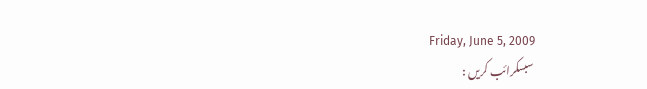Friday, June 5, 2009
سبسکرائب کریں :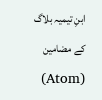ابنِ تیمیہ بلاگ کے مضامین (Atom)